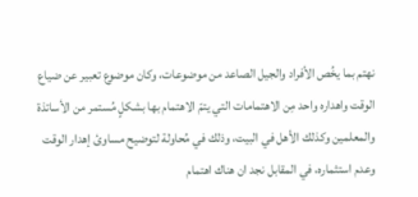نهتم بما يخُص الأفراد والجيل الصاعد من موضوعات، وكان موضوع تعبير عن ضياع الوقت واهداره واحد مِن الاهتمامات التي يتمّ الاهتمام بها بشكلٍ مُستمر من الأساتذة والمعلمين وكذلك الأهل في البيت، وذلك في مُحاولة لتوضيح مساوئ إهدار الوقت وعدم استثماره، في المقابل نجد ان هناك اهتمام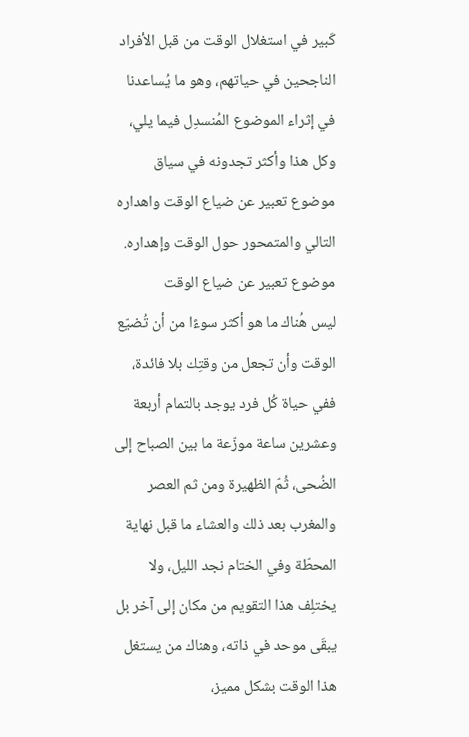كَبير في استغلال الوقت من قبل الأفراد الناجحين في حياتهم، وهو ما يُساعدنا في إثراء الموضوع المُنسدِل فيما يلي، وكل هذا وأكثر تجدونه في سياق موضوع تعبير عن ضياع الوقت واهداره التالي والمتمحور حول الوقت وإهداره.
موضوع تعبير عن ضياع الوقت
ليس هُناك ما هو أكثر سوءًا من أن تُضيّع الوقت وأن تجعل من وقتِك بلا فائدة، ففي حياة كُل فرد يوجد بالتمام أربعة وعشرين ساعة موزّعة ما بين الصباح إلى الضُحى، ثُمّ الظهيرة ومن ثم العصر والمغرب بعد ذلك والعشاء ما قبل نهاية المحطّة وفي الختام نجد الليل، ولا يختلِف هذا التقويم من مكان إلى آخر بل يبقَى موحد في ذاته، وهناك من يستغل هذا الوقت بشكل مميز،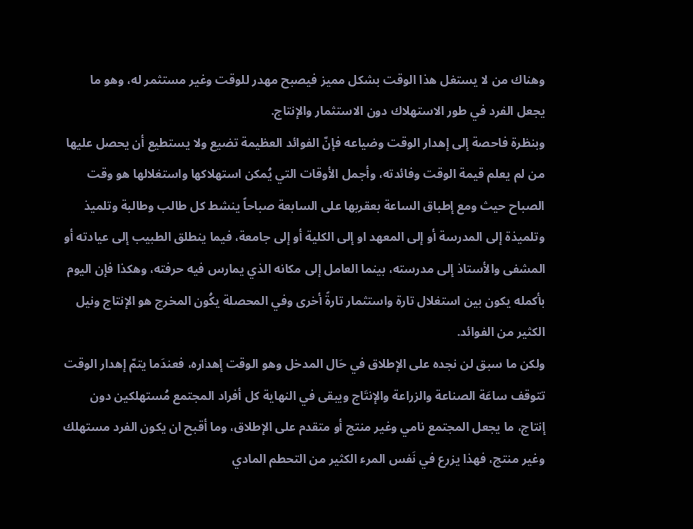وهناك من لا يستغل هذا الوقت بشكل مميز فيصبح مهدر للوقت وغير مستثمر له، وهو ما يجعل الفرد في طور الاستهلاك دون الاستثمار والإنتاج.
وبنظرة فاحصة إلى إهدار الوقت وضياعه فإنّ الفوائد العظيمة تضيع ولا يستطيع أن يحصل عليها من لم يعلم قيمة الوقت وفائدته، وأجمل الأوقات التي يُمكن استهلاكها واستغلالها هو وقت الصباح حيث ومع إطباق الساعة بعقربها على السابعة صباحاً ينشط كل طالب وطالبة وتلميذ وتلميذة إلى المدرسة أو إلى المعهد او إلى الكلية أو إلى جامعة، فيما ينطلق الطبيب إلى عيادته أو المشفى والأستاذ إلى مدرسته، بينما العامل إلى مكانه الذي يمارس فيه حرفته، وهكذا فإن اليوم بأكمله يكون بين استغلال تارة واستثمار تارةً أخرى وفي المحصلة يكُون المخرج هو الإنتاج ونيل الكثير من الفوائد.
ولكن ما سبق لن نجده على الإطلاق في حَال المدخل وهو الوقت إهداره، فعندَما يتمّ إهدار الوقت تتوقف ساعَة الصناعة والزراعة والإنتَاج ويبقى في النهاية كل أفراد المجتمع مُستهلكين دون إنتاج، ما يجعل المجتمع نامي وغير منتج أو متقدم على الإطلاق، وما أقبح ان يكون الفرد مستهلك وغير منتج، فهذا يزرع في نَفس المرء الكثير من التحطم المادي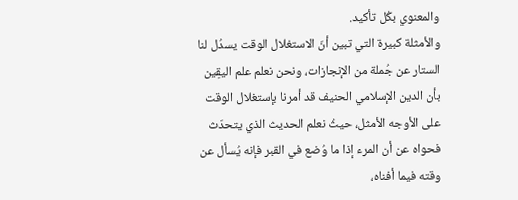والمعنوي بكُل تأكيد.
والأمثلة كبيرة التي تبين أنّ الاستغلال الوقت يسدُل لنا الستار عن جُملة من الإنجازات، ونحن نعلم علم اليقِين بأن الدين الإسلامي الحنيف قد أمرنا بإستغلال الوقت على الأوجه الأمثل، حيثُ نعلم الحديث الذي يتحدّث فحواه عن أن المرء إذا ما وُضع في القبر فإنه يُسأل عن وقته فيما أفناه،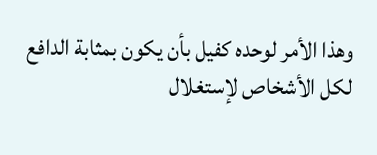وهذا الأمر لوحده كفيل بأن يكون بمثابة الدافع لكل الأشخاص لإستغلال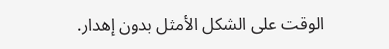الوقت على الشكل الأمثل بدون إهدار.